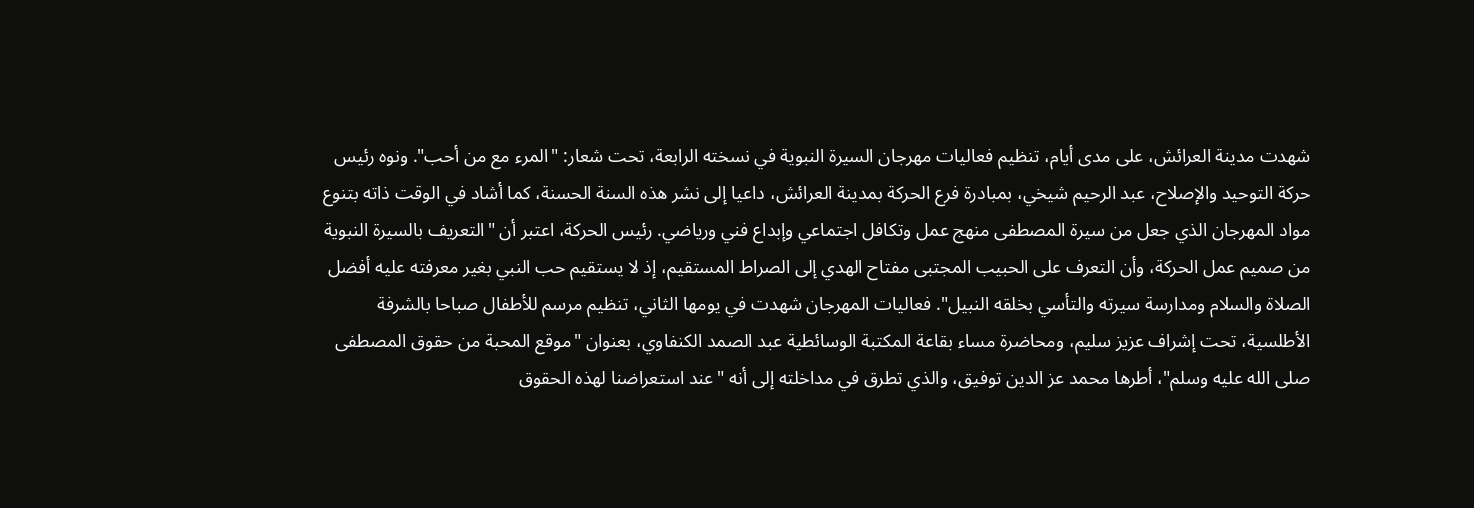شهدت مدينة العرائش، على مدى أيام، تنظيم فعاليات مهرجان السيرة النبوية في نسخته الرابعة، تحت شعار: "المرء مع من أحب". ونوه رئيس حركة التوحيد والإصلاح، عبد الرحيم شيخي، بمبادرة فرع الحركة بمدينة العرائش، داعيا إلى نشر هذه السنة الحسنة، كما أشاد في الوقت ذاته بتنوع مواد المهرجان الذي جعل من سيرة المصطفى منهج عمل وتكافل اجتماعي وإبداع فني ورياضي. رئيس الحركة، اعتبر أن "التعريف بالسيرة النبوية من صميم عمل الحركة، وأن التعرف على الحبيب المجتبى مفتاح الهدي إلى الصراط المستقيم، إذ لا يستقيم حب النبي بغير معرفته عليه أفضل الصلاة والسلام ومدارسة سيرته والتأسي بخلقه النبيل". فعاليات المهرجان شهدت في يومها الثاني، تنظيم مرسم للأطفال صباحا بالشرفة الأطلسية، تحت إشراف عزيز سليم، ومحاضرة مساء بقاعة المكتبة الوسائطية عبد الصمد الكنفاوي، بعنوان "موقع المحبة من حقوق المصطفى صلى الله عليه وسلم"، أطرها محمد عز الدين توفيق، والذي تطرق في مداخلته إلى أنه "عند استعراضنا لهذه الحقوق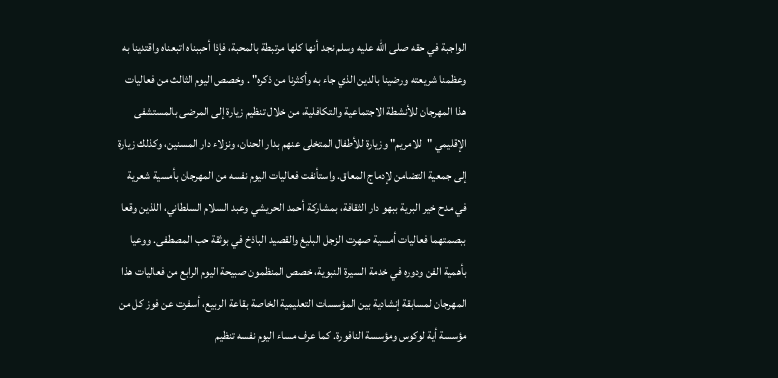الواجبة في حقه صلى الله عليه وسلم نجد أنها كلها مرتبطة بالمحبة، فإذا أحببناه اتبعناه واقتدينا به وعظمنا شريعته ورضينا بالدين الذي جاء به وأكثرنا من ذكره" . وخصص اليوم الثالث من فعاليات هذا المهرجان للأنشطة الاجتماعية والتكافلية، من خلال تنظيم زيارة إلى المرضى بالمستشفى الإقليمي "للامريم" وزيارة للأطفال المتخلى عنهم بدار الحنان، ونزلاء دار المسنين، وكذلك زيارة إلى جمعية التضامن لإدماج المعاق. واستأنفت فعاليات اليوم نفسه من المهرجان بأمسية شعرية في مدح خير البرية ببهو دار الثقافة، بمشاركة أحمد الحريشي وعبد السلام السلطاني، اللذين وقعا ببصمتهما فعاليات أمسية صهرت الزجل البليغ والقصيد الباذخ في بوثقة حب المصطفى. ووعيا بأهمية الفن ودوره في خدمة السيرة النبوية، خصص المنظمون صبيحة اليوم الرابع من فعاليات هذا المهرجان لمسابقة إنشادية بين المؤسسات التعليمية الخاصة بقاعة الربيع، أسفرت عن فوز كل من مؤسسة أية لوكوس ومؤسسة النافورة. كما عرف مساء اليوم نفسه تنظيم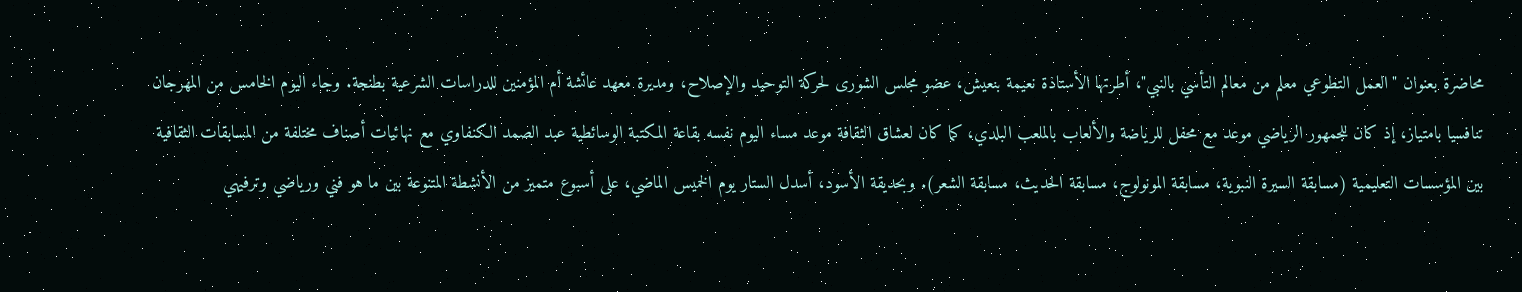محاضرة بعنوان "العمل التطوعي معلم من معالم التأسي بالنبي"، أطرتها الأستاذة نعيمة بنعيش، عضو مجلس الشورى لحركة التوحيد والإصلاح، ومديرة معهد عائشة أم المؤمنين للدراسات الشرعية بطنجة. وجاء اليوم الخامس من المهرجان تنافسيا بامتياز، إذ كان للجمهور الرياضي موعد مع محفل للرياضة والألعاب بالملعب البلدي، كما كان لعشاق الثقافة موعد مساء اليوم نفسه بقاعة المكتبة الوسائطية عبد الصمد الكنفاوي مع نهائيات أصناف مختلفة من المسابقات الثقافية بين المؤسسات التعليمية (مسابقة السيرة النبوية، مسابقة المونولوج، مسابقة الحديث، مسابقة الشعر). وبحديقة الأسود، أسدل الستار يوم الخميس الماضي، على أسبوع متميز من الأنشطة المتنوعة بين ما هو فني ورياضي وترفيهي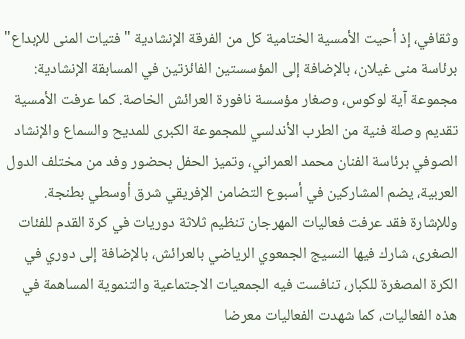وثقافي، إذ أحيت الأمسية الختامية كل من الفرقة الإنشادية "فتيات المنى للإبداع" برئاسة منى غيلان، بالإضافة إلى المؤسستين الفائزتين في المسابقة الإنشادية: مجموعة آية لوكوس، وصغار مؤسسة نافورة العرائش الخاصة. كما عرفت الأمسية تقديم وصلة فنية من الطرب الأندلسي للمجموعة الكبرى للمديح والسماع والإنشاد الصوفي برئاسة الفنان محمد العمراني، وتميز الحفل بحضور وفد من مختلف الدول العربية، يضم المشاركين في أسبوع التضامن الإفريقي شرق أوسطي بطنجة. وللإشارة فقد عرفت فعاليات المهرجان تنظيم ثلاثة دوريات في كرة القدم للفئات الصغرى، شارك فيها النسيج الجمعوي الرياضي بالعرائش، بالإضافة إلى دوري في الكرة المصغرة للكبار، تنافست فيه الجمعيات الاجتماعية والتنموية المساهمة في هذه الفعاليات، كما شهدت الفعاليات معرضا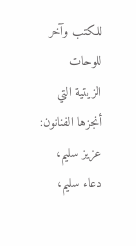للكتب وآخر للوحات الزيتية التي أنجزها الفنانون: عزيز سليم، دعاء سليم،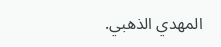المهدي الذهبي.